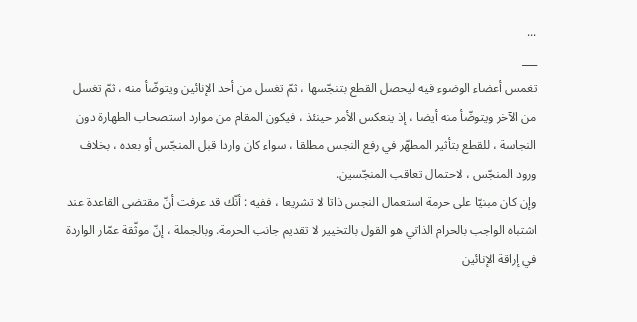...
___
تغمس أعضاء الوضوء فيه ليحصل القطع بتنجّسها ، ثمّ تغسل من أحد الإنائين ويتوضّأ منه ، ثمّ تغسل من الآخر ويتوضّأ منه أيضا ، إذ ينعكس الأمر حينئذ ، فيكون المقام من موارد استصحاب الطهارة دون النجاسة ، للقطع بتأثير المطهّر في رفع النجس مطلقا ، سواء كان واردا قبل المنجّس أو بعده ، بخلاف ورود المنجّس ، لاحتمال تعاقب المنجّسين.
وإن كان مبنيّا على حرمة استعمال النجس ذاتا لا تشريعا ، ففيه : أنّك قد عرفت أنّ مقتضى القاعدة عند اشتباه الواجب بالحرام الذاتي هو القول بالتخيير لا تقديم جانب الحرمة. وبالجملة ، إنّ موثّقة عمّار الواردة في إراقة الإنائين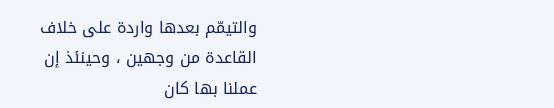والتيمّم بعدها واردة على خلاف القاعدة من وجهين ، وحينئذ إن عملنا بها كان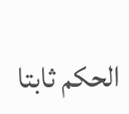الحكم ثابتا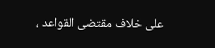على خلاف مقتضى القواعد ،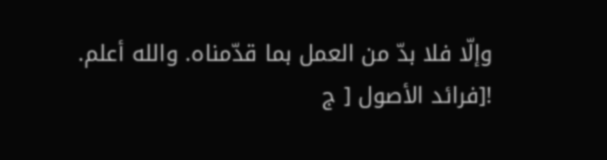وإلّا فلا بدّ من العمل بما قدّمناه. والله أعلم.
![فرائد الأصول [ ج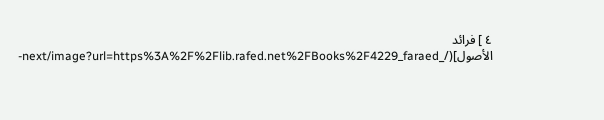٤ ] فرائد الأصول](/_next/image?url=https%3A%2F%2Flib.rafed.net%2FBooks%2F4229_faraed-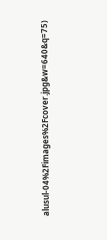alusul-04%2Fimages%2Fcover.jpg&w=640&q=75)